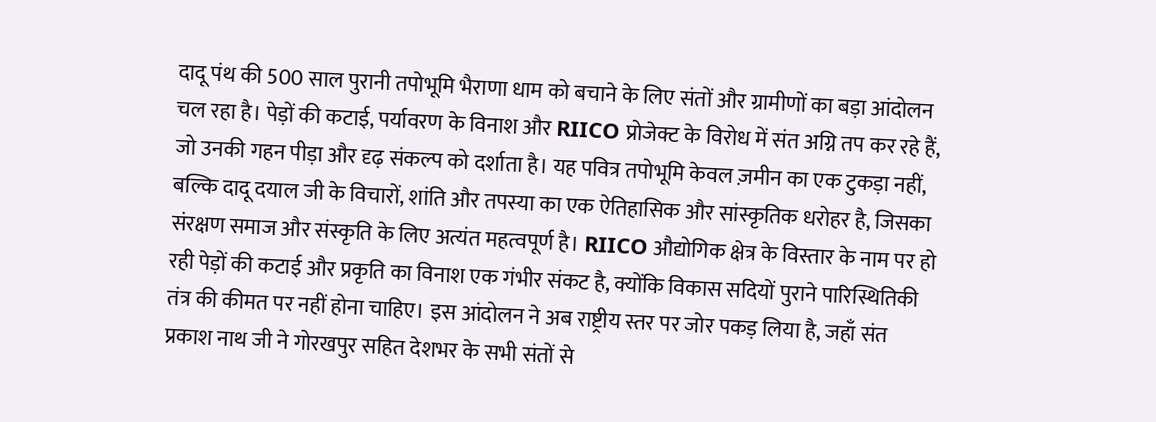दादू पंथ की 500 साल पुरानी तपोभूमि भैराणा धाम को बचाने के लिए संतों और ग्रामीणों का बड़ा आंदोलन चल रहा है। पेड़ों की कटाई, पर्यावरण के विनाश और RIICO प्रोजेक्ट के विरोध में संत अग्नि तप कर रहे हैं, जो उनकी गहन पीड़ा और दृढ़ संकल्प को दर्शाता है। यह पवित्र तपोभूमि केवल ज़मीन का एक टुकड़ा नहीं, बल्कि दादू दयाल जी के विचारों, शांति और तपस्या का एक ऐतिहासिक और सांस्कृतिक धरोहर है, जिसका संरक्षण समाज और संस्कृति के लिए अत्यंत महत्वपूर्ण है। RIICO औद्योगिक क्षेत्र के विस्तार के नाम पर हो रही पेड़ों की कटाई और प्रकृति का विनाश एक गंभीर संकट है, क्योंकि विकास सदियों पुराने पारिस्थितिकी तंत्र की कीमत पर नहीं होना चाहिए। इस आंदोलन ने अब राष्ट्रीय स्तर पर जोर पकड़ लिया है, जहाँ संत प्रकाश नाथ जी ने गोरखपुर सहित देशभर के सभी संतों से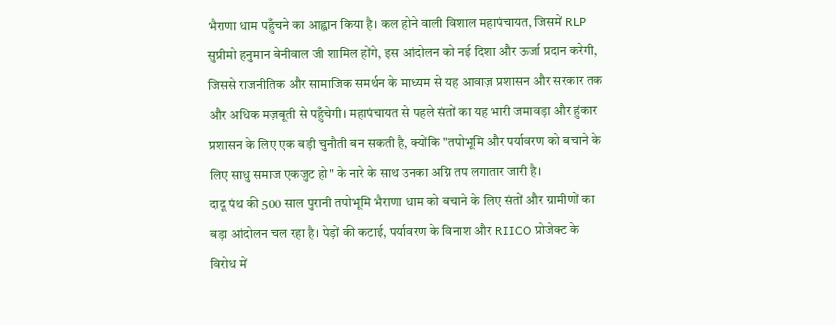भैराणा धाम पहुँचने का आह्वान किया है। कल होने वाली विशाल महापंचायत, जिसमें RLP सुप्रीमो हनुमान बेनीवाल जी शामिल होंगे, इस आंदोलन को नई दिशा और ऊर्जा प्रदान करेगी, जिससे राजनीतिक और सामाजिक समर्थन के माध्यम से यह आवाज़ प्रशासन और सरकार तक और अधिक मज़बूती से पहुँचेगी। महापंचायत से पहले संतों का यह भारी जमावड़ा और हुंकार प्रशासन के लिए एक बड़ी चुनौती बन सकती है, क्योंकि "तपोभूमि और पर्यावरण को बचाने के लिए साधु समाज एकजुट हो" के नारे के साथ उनका अग्नि तप लगातार जारी है।
दादू पंथ की 500 साल पुरानी तपोभूमि भैराणा धाम को बचाने के लिए संतों और ग्रामीणों का बड़ा आंदोलन चल रहा है। पेड़ों की कटाई, पर्यावरण के विनाश और RIICO प्रोजेक्ट के विरोध में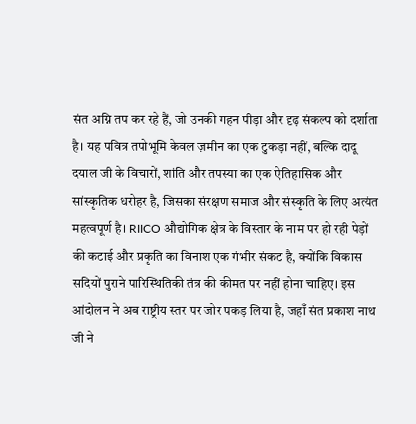संत अग्नि तप कर रहे हैं, जो उनकी गहन पीड़ा और दृढ़ संकल्प को दर्शाता है। यह पवित्र तपोभूमि केवल ज़मीन का एक टुकड़ा नहीं, बल्कि दादू दयाल जी के विचारों, शांति और तपस्या का एक ऐतिहासिक और सांस्कृतिक धरोहर है, जिसका संरक्षण समाज और संस्कृति के लिए अत्यंत महत्वपूर्ण है। RIICO औद्योगिक क्षेत्र के विस्तार के नाम पर हो रही पेड़ों की कटाई और प्रकृति का विनाश एक गंभीर संकट है, क्योंकि विकास सदियों पुराने पारिस्थितिकी तंत्र की कीमत पर नहीं होना चाहिए। इस आंदोलन ने अब राष्ट्रीय स्तर पर जोर पकड़ लिया है, जहाँ संत प्रकाश नाथ जी ने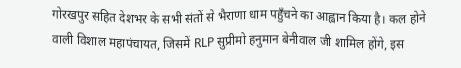गोरखपुर सहित देशभर के सभी संतों से भैराणा धाम पहुँचने का आह्वान किया है। कल होने वाली विशाल महापंचायत, जिसमें RLP सुप्रीमो हनुमान बेनीवाल जी शामिल होंगे, इस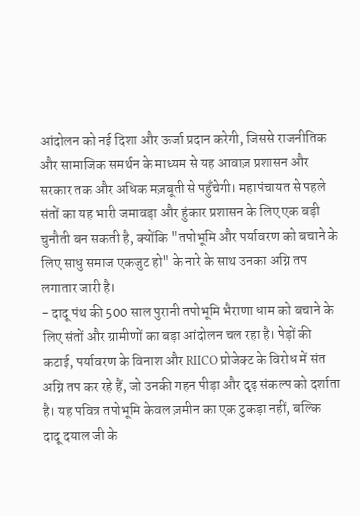आंदोलन को नई दिशा और ऊर्जा प्रदान करेगी, जिससे राजनीतिक और सामाजिक समर्थन के माध्यम से यह आवाज़ प्रशासन और सरकार तक और अधिक मज़बूती से पहुँचेगी। महापंचायत से पहले संतों का यह भारी जमावड़ा और हुंकार प्रशासन के लिए एक बड़ी चुनौती बन सकती है, क्योंकि "तपोभूमि और पर्यावरण को बचाने के लिए साधु समाज एकजुट हो" के नारे के साथ उनका अग्नि तप लगातार जारी है।
- दादू पंथ की 500 साल पुरानी तपोभूमि भैराणा धाम को बचाने के लिए संतों और ग्रामीणों का बड़ा आंदोलन चल रहा है। पेड़ों की कटाई, पर्यावरण के विनाश और RIICO प्रोजेक्ट के विरोध में संत अग्नि तप कर रहे हैं, जो उनकी गहन पीड़ा और दृढ़ संकल्प को दर्शाता है। यह पवित्र तपोभूमि केवल ज़मीन का एक टुकड़ा नहीं, बल्कि दादू दयाल जी के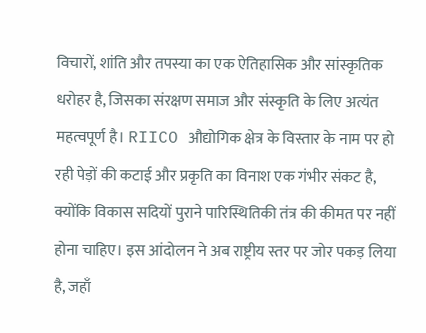विचारों, शांति और तपस्या का एक ऐतिहासिक और सांस्कृतिक धरोहर है, जिसका संरक्षण समाज और संस्कृति के लिए अत्यंत महत्वपूर्ण है। RIICO औद्योगिक क्षेत्र के विस्तार के नाम पर हो रही पेड़ों की कटाई और प्रकृति का विनाश एक गंभीर संकट है, क्योंकि विकास सदियों पुराने पारिस्थितिकी तंत्र की कीमत पर नहीं होना चाहिए। इस आंदोलन ने अब राष्ट्रीय स्तर पर जोर पकड़ लिया है, जहाँ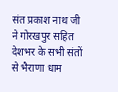संत प्रकाश नाथ जी ने गोरखपुर सहित देशभर के सभी संतों से भैराणा धाम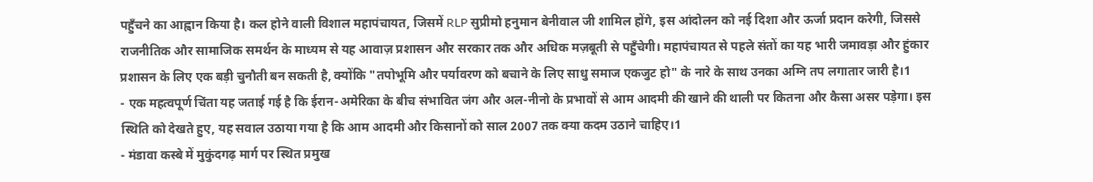पहुँचने का आह्वान किया है। कल होने वाली विशाल महापंचायत, जिसमें RLP सुप्रीमो हनुमान बेनीवाल जी शामिल होंगे, इस आंदोलन को नई दिशा और ऊर्जा प्रदान करेगी, जिससे राजनीतिक और सामाजिक समर्थन के माध्यम से यह आवाज़ प्रशासन और सरकार तक और अधिक मज़बूती से पहुँचेगी। महापंचायत से पहले संतों का यह भारी जमावड़ा और हुंकार प्रशासन के लिए एक बड़ी चुनौती बन सकती है, क्योंकि "तपोभूमि और पर्यावरण को बचाने के लिए साधु समाज एकजुट हो" के नारे के साथ उनका अग्नि तप लगातार जारी है।1
- एक महत्वपूर्ण चिंता यह जताई गई है कि ईरान-अमेरिका के बीच संभावित जंग और अल-नीनो के प्रभावों से आम आदमी की खाने की थाली पर कितना और कैसा असर पड़ेगा। इस स्थिति को देखते हुए, यह सवाल उठाया गया है कि आम आदमी और किसानों को साल 2007 तक क्या कदम उठाने चाहिए।1
- मंडावा कस्बे में मुकुंदगढ़ मार्ग पर स्थित प्रमुख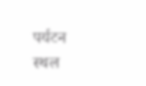पर्यटन स्थल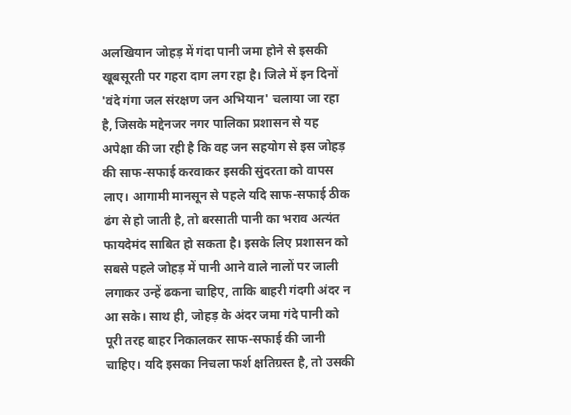अलखियान जोहड़ में गंदा पानी जमा होने से इसकी खूबसूरती पर गहरा दाग लग रहा है। जिले में इन दिनों 'वंदे गंगा जल संरक्षण जन अभियान' चलाया जा रहा है, जिसके मद्देनजर नगर पालिका प्रशासन से यह अपेक्षा की जा रही है कि वह जन सहयोग से इस जोहड़ की साफ-सफाई करवाकर इसकी सुंदरता को वापस लाए। आगामी मानसून से पहले यदि साफ-सफाई ठीक ढंग से हो जाती है, तो बरसाती पानी का भराव अत्यंत फायदेमंद साबित हो सकता है। इसके लिए प्रशासन को सबसे पहले जोहड़ में पानी आने वाले नालों पर जाली लगाकर उन्हें ढकना चाहिए, ताकि बाहरी गंदगी अंदर न आ सके। साथ ही, जोहड़ के अंदर जमा गंदे पानी को पूरी तरह बाहर निकालकर साफ-सफाई की जानी चाहिए। यदि इसका निचला फर्श क्षतिग्रस्त है, तो उसकी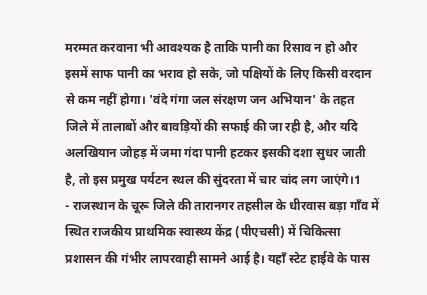मरम्मत करवाना भी आवश्यक है ताकि पानी का रिसाव न हो और इसमें साफ पानी का भराव हो सके, जो पक्षियों के लिए किसी वरदान से कम नहीं होगा। 'वंदे गंगा जल संरक्षण जन अभियान' के तहत जिले में तालाबों और बावड़ियों की सफाई की जा रही है, और यदि अलखियान जोहड़ में जमा गंदा पानी हटकर इसकी दशा सुधर जाती है, तो इस प्रमुख पर्यटन स्थल की सुंदरता में चार चांद लग जाएंगे।1
- राजस्थान के चूरू जिले की तारानगर तहसील के धीरवास बड़ा गाँव में स्थित राजकीय प्राथमिक स्वास्थ्य केंद्र (पीएचसी) में चिकित्सा प्रशासन की गंभीर लापरवाही सामने आई है। यहाँ स्टेट हाईवे के पास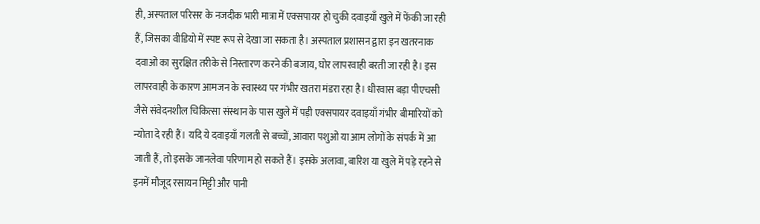ही, अस्पताल परिसर के नजदीक भारी मात्रा में एक्सपायर हो चुकी दवाइयाँ खुले में फेंकी जा रही हैं, जिसका वीडियो में स्पष्ट रूप से देखा जा सकता है। अस्पताल प्रशासन द्वारा इन खतरनाक दवाओं का सुरक्षित तरीके से निस्तारण करने की बजाय, घोर लापरवाही बरती जा रही है। इस लापरवाही के कारण आमजन के स्वास्थ्य पर गंभीर खतरा मंडरा रहा है। धीरवास बड़ा पीएचसी जैसे संवेदनशील चिकित्सा संस्थान के पास खुले में पड़ी एक्सपायर दवाइयाँ गंभीर बीमारियों को न्योता दे रही हैं। यदि ये दवाइयाँ गलती से बच्चों, आवारा पशुओं या आम लोगों के संपर्क में आ जाती हैं, तो इसके जानलेवा परिणाम हो सकते हैं। इसके अलावा, बारिश या खुले में पड़े रहने से इनमें मौजूद रसायन मिट्टी और पानी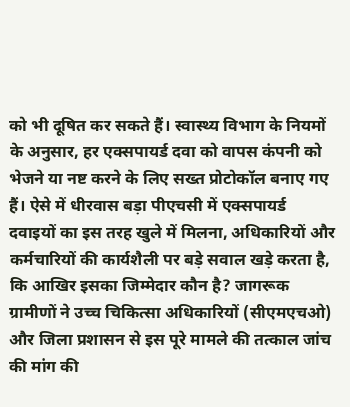को भी दूषित कर सकते हैं। स्वास्थ्य विभाग के नियमों के अनुसार, हर एक्सपायर्ड दवा को वापस कंपनी को भेजने या नष्ट करने के लिए सख्त प्रोटोकॉल बनाए गए हैं। ऐसे में धीरवास बड़ा पीएचसी में एक्सपायर्ड दवाइयों का इस तरह खुले में मिलना, अधिकारियों और कर्मचारियों की कार्यशैली पर बड़े सवाल खड़े करता है, कि आखिर इसका जिम्मेदार कौन है? जागरूक ग्रामीणों ने उच्च चिकित्सा अधिकारियों (सीएमएचओ) और जिला प्रशासन से इस पूरे मामले की तत्काल जांच की मांग की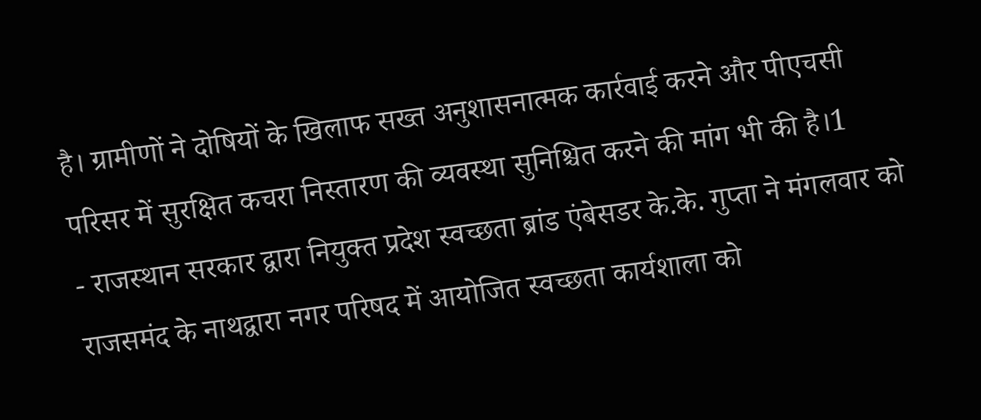है। ग्रामीणों ने दोषियों के खिलाफ सख्त अनुशासनात्मक कार्रवाई करने और पीएचसी परिसर में सुरक्षित कचरा निस्तारण की व्यवस्था सुनिश्चित करने की मांग भी की है।1
- राजस्थान सरकार द्वारा नियुक्त प्रदेश स्वच्छता ब्रांड एंबेसडर के.के. गुप्ता ने मंगलवार को राजसमंद के नाथद्वारा नगर परिषद में आयोजित स्वच्छता कार्यशाला को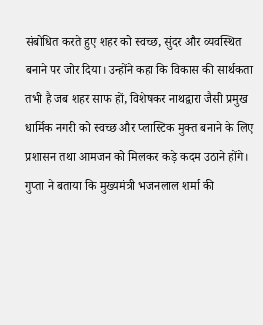संबोधित करते हुए शहर को स्वच्छ, सुंदर और व्यवस्थित बनाने पर जोर दिया। उन्होंने कहा कि विकास की सार्थकता तभी है जब शहर साफ हों, विशेषकर नाथद्वारा जैसी प्रमुख धार्मिक नगरी को स्वच्छ और प्लास्टिक मुक्त बनाने के लिए प्रशासन तथा आमजन को मिलकर कड़े कदम उठाने होंगे। गुप्ता ने बताया कि मुख्यमंत्री भजनलाल शर्मा की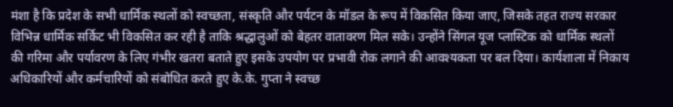मंशा है कि प्रदेश के सभी धार्मिक स्थलों को स्वच्छता, संस्कृति और पर्यटन के मॉडल के रूप में विकसित किया जाए, जिसके तहत राज्य सरकार विभिन्न धार्मिक सर्किट भी विकसित कर रही है ताकि श्रद्धालुओं को बेहतर वातावरण मिल सके। उन्होंने सिंगल यूज प्लास्टिक को धार्मिक स्थलों की गरिमा और पर्यावरण के लिए गंभीर खतरा बताते हुए इसके उपयोग पर प्रभावी रोक लगाने की आवश्यकता पर बल दिया। कार्यशाला में निकाय अधिकारियों और कर्मचारियों को संबोधित करते हुए के.के. गुप्ता ने स्वच्छ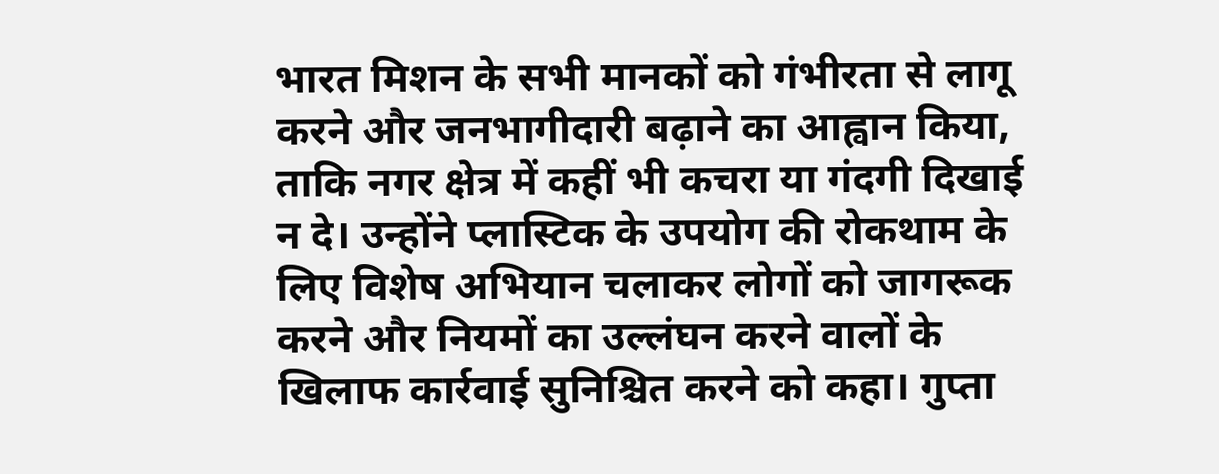भारत मिशन के सभी मानकों को गंभीरता से लागू करने और जनभागीदारी बढ़ाने का आह्वान किया, ताकि नगर क्षेत्र में कहीं भी कचरा या गंदगी दिखाई न दे। उन्होंने प्लास्टिक के उपयोग की रोकथाम के लिए विशेष अभियान चलाकर लोगों को जागरूक करने और नियमों का उल्लंघन करने वालों के खिलाफ कार्रवाई सुनिश्चित करने को कहा। गुप्ता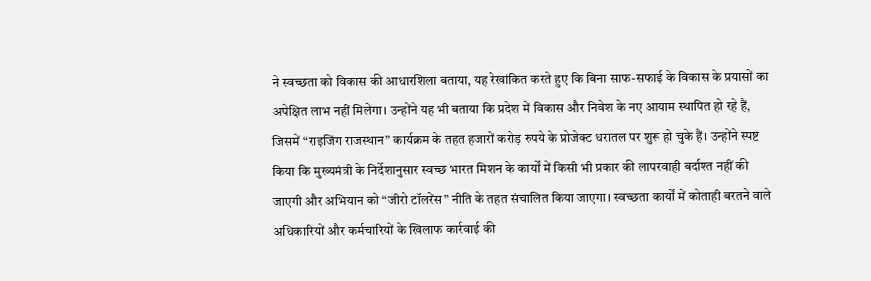ने स्वच्छता को विकास की आधारशिला बताया, यह रेखांकित करते हुए कि बिना साफ-सफाई के विकास के प्रयासों का अपेक्षित लाभ नहीं मिलेगा। उन्होंने यह भी बताया कि प्रदेश में विकास और निवेश के नए आयाम स्थापित हो रहे हैं, जिसमें “राइजिंग राजस्थान” कार्यक्रम के तहत हजारों करोड़ रुपये के प्रोजेक्ट धरातल पर शुरू हो चुके हैं। उन्होंने स्पष्ट किया कि मुख्यमंत्री के निर्देशानुसार स्वच्छ भारत मिशन के कार्यों में किसी भी प्रकार की लापरवाही बर्दाश्त नहीं की जाएगी और अभियान को “जीरो टॉलरेंस” नीति के तहत संचालित किया जाएगा। स्वच्छता कार्यों में कोताही बरतने वाले अधिकारियों और कर्मचारियों के खिलाफ कार्रवाई की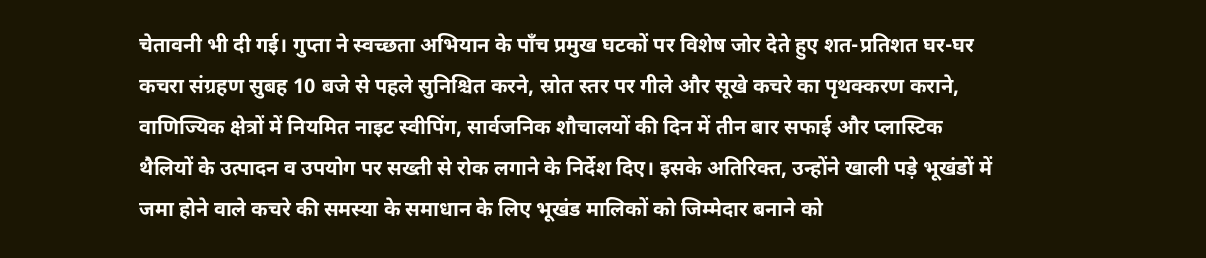चेतावनी भी दी गई। गुप्ता ने स्वच्छता अभियान के पाँच प्रमुख घटकों पर विशेष जोर देते हुए शत-प्रतिशत घर-घर कचरा संग्रहण सुबह 10 बजे से पहले सुनिश्चित करने, स्रोत स्तर पर गीले और सूखे कचरे का पृथक्करण कराने, वाणिज्यिक क्षेत्रों में नियमित नाइट स्वीपिंग, सार्वजनिक शौचालयों की दिन में तीन बार सफाई और प्लास्टिक थैलियों के उत्पादन व उपयोग पर सख्ती से रोक लगाने के निर्देश दिए। इसके अतिरिक्त, उन्होंने खाली पड़े भूखंडों में जमा होने वाले कचरे की समस्या के समाधान के लिए भूखंड मालिकों को जिम्मेदार बनाने को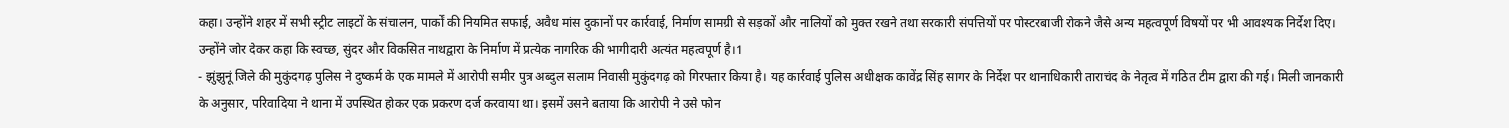कहा। उन्होंने शहर में सभी स्ट्रीट लाइटों के संचालन, पार्कों की नियमित सफाई, अवैध मांस दुकानों पर कार्रवाई, निर्माण सामग्री से सड़कों और नालियों को मुक्त रखने तथा सरकारी संपत्तियों पर पोस्टरबाजी रोकने जैसे अन्य महत्वपूर्ण विषयों पर भी आवश्यक निर्देश दिए। उन्होंने जोर देकर कहा कि स्वच्छ, सुंदर और विकसित नाथद्वारा के निर्माण में प्रत्येक नागरिक की भागीदारी अत्यंत महत्वपूर्ण है।1
- झुंझुनूं जिले की मुकुंदगढ़ पुलिस ने दुष्कर्म के एक मामले में आरोपी समीर पुत्र अब्दुल सलाम निवासी मुकुंदगढ़ को गिरफ्तार किया है। यह कार्रवाई पुलिस अधीक्षक कावेंद्र सिंह सागर के निर्देश पर थानाधिकारी ताराचंद के नेतृत्व में गठित टीम द्वारा की गई। मिली जानकारी के अनुसार, परिवादिया ने थाना में उपस्थित होकर एक प्रकरण दर्ज करवाया था। इसमें उसने बताया कि आरोपी ने उसे फोन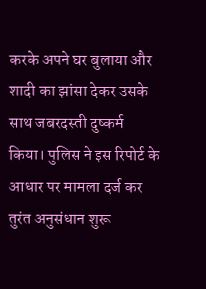करके अपने घर बुलाया और शादी का झांसा देकर उसके साथ जबरदस्ती दुष्कर्म किया। पुलिस ने इस रिपोर्ट के आधार पर मामला दर्ज कर तुरंत अनुसंधान शुरू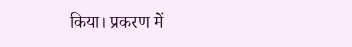किया। प्रकरण में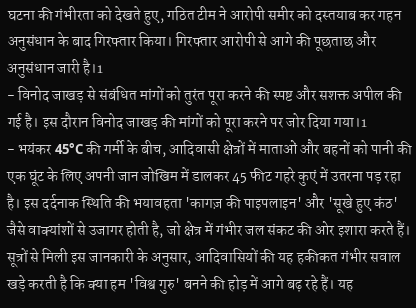घटना की गंभीरता को देखते हुए, गठित टीम ने आरोपी समीर को दस्तयाब कर गहन अनुसंधान के बाद गिरफ्तार किया। गिरफ्तार आरोपी से आगे की पूछताछ और अनुसंधान जारी है।1
- विनोद जाखड़ से संबंधित मांगों को तुरंत पूरा करने की स्पष्ट और सशक्त अपील की गई है। इस दौरान विनोद जाखड़ की मांगों को पूरा करने पर जोर दिया गया।1
- भयंकर 45°C की गर्मी के बीच, आदिवासी क्षेत्रों में माताओं और बहनों को पानी की एक घूंट के लिए अपनी जान जोखिम में डालकर 45 फीट गहरे कुएं में उतरना पड़ रहा है। इस दर्दनाक स्थिति की भयावहता 'कागज़ की पाइपलाइन' और 'सूखे हुए कंठ' जैसे वाक्यांशों से उजागर होती है, जो क्षेत्र में गंभीर जल संकट की ओर इशारा करते हैं। सूत्रों से मिली इस जानकारी के अनुसार, आदिवासियों की यह हकीकत गंभीर सवाल खड़े करती है कि क्या हम 'विश्व गुरु' बनने की होड़ में आगे बढ़ रहे हैं। यह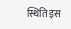स्थिति इस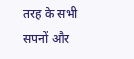तरह के सभी सपनों और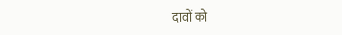दावों को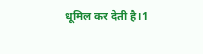धूमिल कर देती है।1